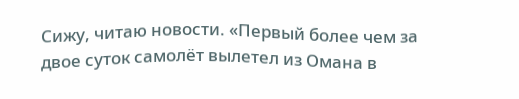Сижу, читаю новости. «Первый более чем за двое суток самолёт вылетел из Омана в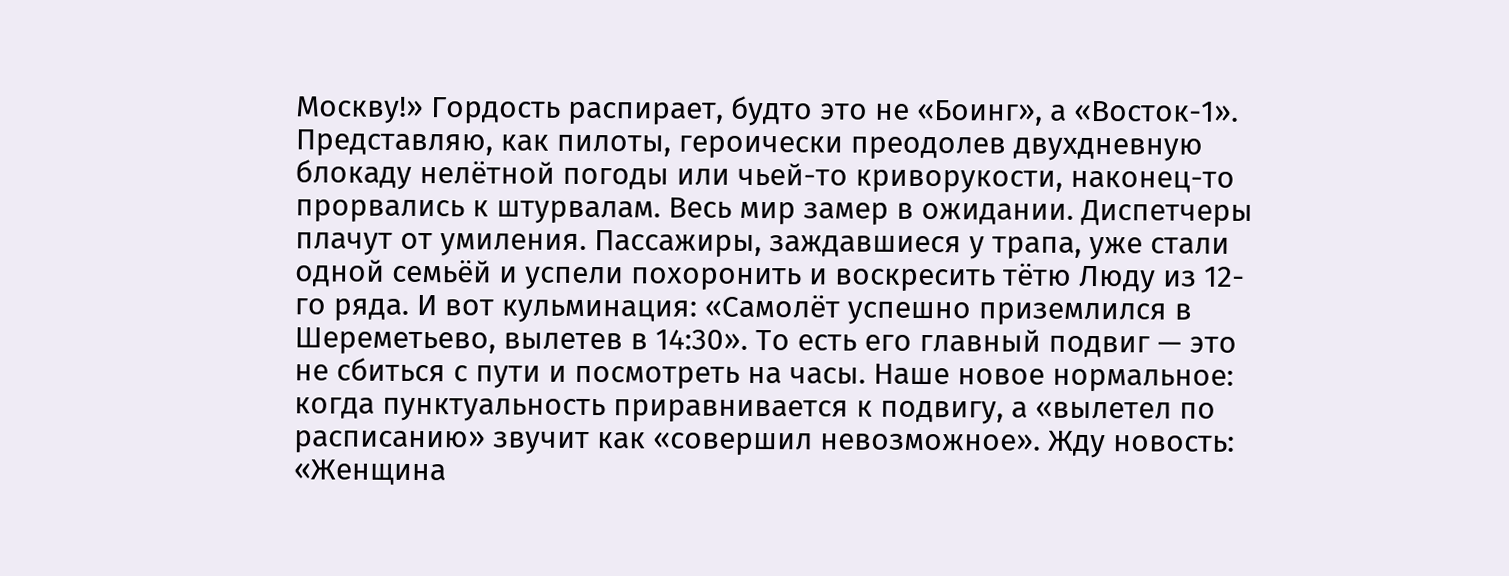Москву!» Гордость распирает, будто это не «Боинг», а «Восток-1». Представляю, как пилоты, героически преодолев двухдневную блокаду нелётной погоды или чьей-то криворукости, наконец-то прорвались к штурвалам. Весь мир замер в ожидании. Диспетчеры плачут от умиления. Пассажиры, заждавшиеся у трапа, уже стали одной семьёй и успели похоронить и воскресить тётю Люду из 12-го ряда. И вот кульминация: «Самолёт успешно приземлился в Шереметьево, вылетев в 14:30». То есть его главный подвиг — это не сбиться с пути и посмотреть на часы. Наше новое нормальное: когда пунктуальность приравнивается к подвигу, а «вылетел по расписанию» звучит как «совершил невозможное». Жду новость: «Женщина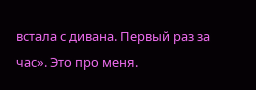встала с дивана. Первый раз за час». Это про меня.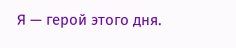Я — герой этого дня.